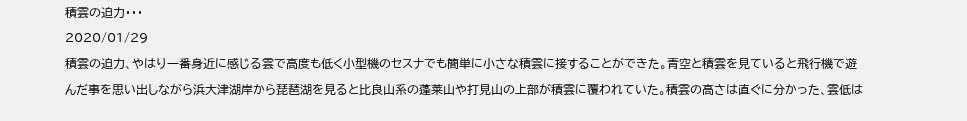積雲の迫力・・・
2020/01/29
積雲の迫力、やはり一番身近に感じる雲で高度も低く小型機のセスナでも簡単に小さな積雲に接することができた。青空と積雲を見ていると飛行機で遊んだ事を思い出しながら浜大津湖岸から琵琶湖を見ると比良山系の蓬莱山や打見山の上部が積雲に覆われていた。積雲の高さは直ぐに分かった、雲低は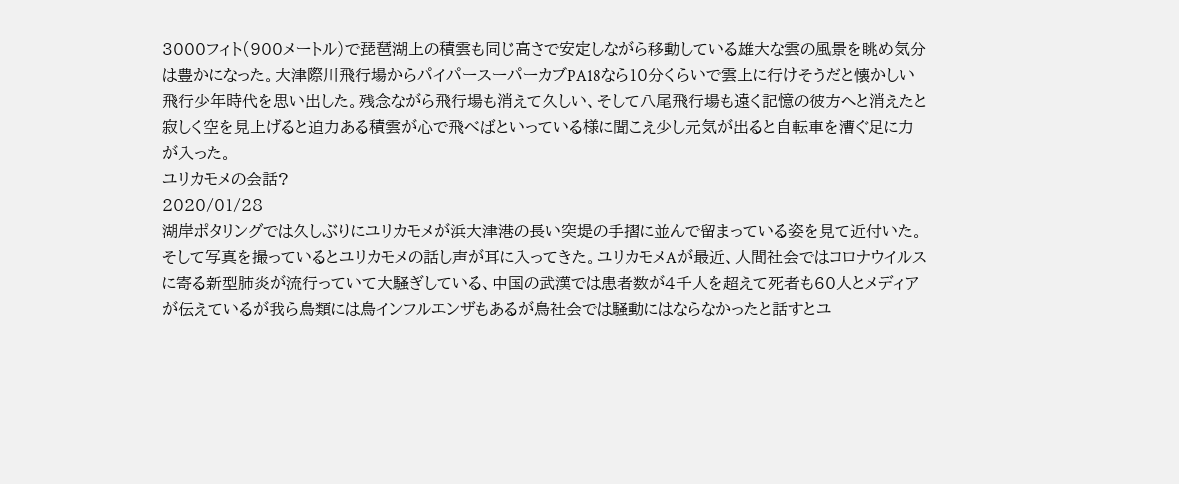3000フィト(900メートル)で琵琶湖上の積雲も同じ高さで安定しながら移動している雄大な雲の風景を眺め気分は豊かになった。大津際川飛行場からパイパースーパーカブPA18なら10分くらいで雲上に行けそうだと懐かしい飛行少年時代を思い出した。残念ながら飛行場も消えて久しい、そして八尾飛行場も遠く記憶の彼方へと消えたと寂しく空を見上げると迫力ある積雲が心で飛べばといっている様に聞こえ少し元気が出ると自転車を漕ぐ足に力が入った。
ユリカモメの会話?
2020/01/28
湖岸ポタリングでは久しぶりにユリカモメが浜大津港の長い突堤の手摺に並んで留まっている姿を見て近付いた。そして写真を撮っているとユリカモメの話し声が耳に入ってきた。ユリカモメAが最近、人間社会ではコロナウイルスに寄る新型肺炎が流行っていて大騒ぎしている、中国の武漢では患者数が4千人を超えて死者も60人とメディアが伝えているが我ら鳥類には鳥インフルエンザもあるが鳥社会では騒動にはならなかったと話すとユ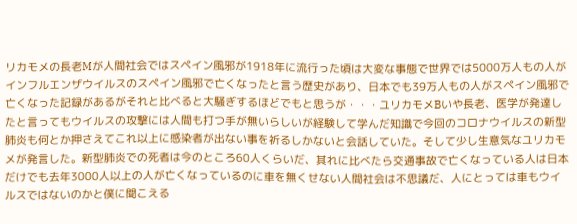リカモメの長老Mが人間社会ではスペイン風邪が1918年に流行った頃は大変な事態で世界では5000万人もの人がインフルエンザウイルスのスペイン風邪で亡くなったと言う歴史があり、日本でも39万人もの人がスペイン風邪で亡くなった記録があるがそれと比べると大騒ぎするほどでもと思うが・・・ユリカモメBいや長老、医学が発達したと言ってもウイルスの攻撃には人間も打つ手が無いらしいが経験して学んだ知識で今回のコロナウイルスの新型肺炎も何とか押さえてこれ以上に感染者が出ない事を祈るしかないと会話していた。そして少し生意気なユリカモメが発言した。新型肺炎での死者は今のところ60人くらいだ、其れに比べたら交通事故で亡くなっている人は日本だけでも去年3000人以上の人が亡くなっているのに車を無くせない人間社会は不思議だ、人にとっては車もウイルスではないのかと僕に聞こえる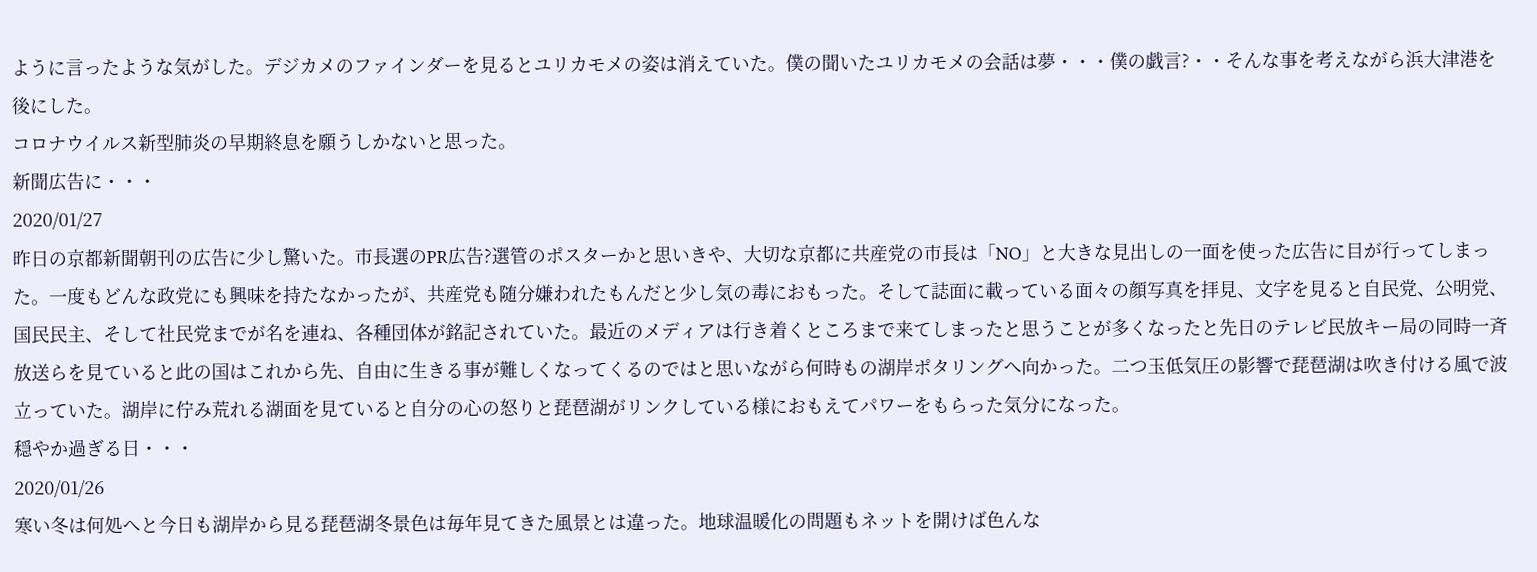ように言ったような気がした。デジカメのファインダーを見るとユリカモメの姿は消えていた。僕の聞いたユリカモメの会話は夢・・・僕の戯言?・・そんな事を考えながら浜大津港を後にした。
コロナウイルス新型肺炎の早期終息を願うしかないと思った。
新聞広告に・・・
2020/01/27
昨日の京都新聞朝刊の広告に少し驚いた。市長選のPR広告?選管のポスターかと思いきや、大切な京都に共産党の市長は「NO」と大きな見出しの一面を使った広告に目が行ってしまった。一度もどんな政党にも興味を持たなかったが、共産党も随分嫌われたもんだと少し気の毒におもった。そして誌面に載っている面々の顔写真を拝見、文字を見ると自民党、公明党、国民民主、そして社民党までが名を連ね、各種団体が銘記されていた。最近のメディアは行き着くところまで来てしまったと思うことが多くなったと先日のテレビ民放キー局の同時一斉放送らを見ていると此の国はこれから先、自由に生きる事が難しくなってくるのではと思いながら何時もの湖岸ポタリングへ向かった。二つ玉低気圧の影響で琵琶湖は吹き付ける風で波立っていた。湖岸に佇み荒れる湖面を見ていると自分の心の怒りと琵琶湖がリンクしている様におもえてパワーをもらった気分になった。
穏やか過ぎる日・・・
2020/01/26
寒い冬は何処へと今日も湖岸から見る琵琶湖冬景色は毎年見てきた風景とは違った。地球温暖化の問題もネットを開けば色んな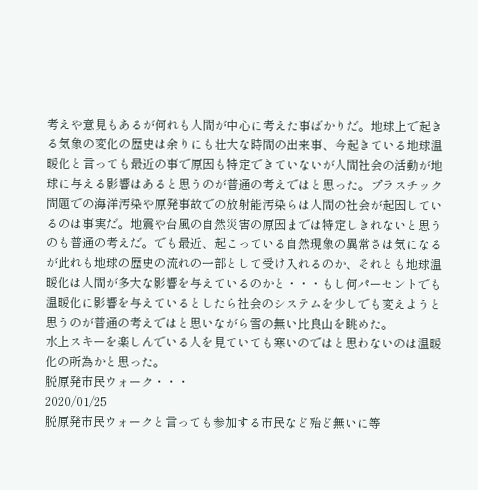考えや意見もあるが何れも人間が中心に考えた事ばかりだ。地球上で起きる気象の変化の歴史は余りにも壮大な時間の出来事、今起きている地球温暖化と言っても最近の事で原因も特定できていないが人間社会の活動が地球に与える影響はあると思うのが普通の考えではと思った。プラスチック問題での海洋汚染や原発事故での放射能汚染らは人間の社会が起因しているのは事実だ。地震や台風の自然災害の原因までは特定しきれないと思うのも普通の考えだ。でも最近、起こっている自然現象の異常さは気になるが此れも地球の歴史の流れの一部として受け入れるのか、それとも地球温暖化は人間が多大な影響を与えているのかと・・・もし何パーセントでも温暖化に影響を与えているとしたら社会のシステムを少しでも変えようと思うのが普通の考えではと思いながら雪の無い比良山を眺めた。
水上スキーを楽しんでいる人を見ていても寒いのではと思わないのは温暖化の所為かと思った。
脱原発市民ウォーク・・・
2020/01/25
脱原発市民ウォークと言っても参加する市民など殆ど無いに等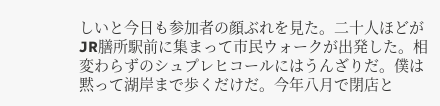しいと今日も参加者の顔ぶれを見た。二十人ほどがJR膳所駅前に集まって市民ウォークが出発した。相変わらずのシュプレヒコールにはうんざりだ。僕は黙って湖岸まで歩くだけだ。今年八月で閉店と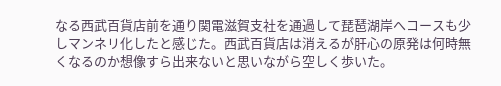なる西武百貨店前を通り関電滋賀支社を通過して琵琶湖岸へコースも少しマンネリ化したと感じた。西武百貨店は消えるが肝心の原発は何時無くなるのか想像すら出来ないと思いながら空しく歩いた。